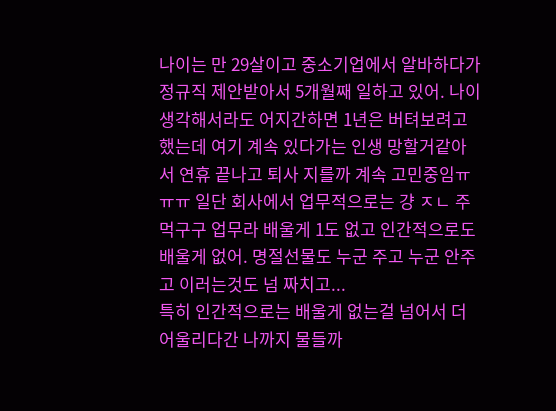나이는 만 29살이고 중소기업에서 알바하다가 정규직 제안받아서 5개월째 일하고 있어. 나이 생각해서라도 어지간하면 1년은 버텨보려고 했는데 여기 계속 있다가는 인생 망할거같아서 연휴 끝나고 퇴사 지를까 계속 고민중임ㅠㅠㅠ 일단 회사에서 업무적으로는 걍 ㅈㄴ 주먹구구 업무라 배울게 1도 없고 인간적으로도 배울게 없어. 명절선물도 누군 주고 누군 안주고 이러는것도 넘 짜치고...
특히 인간적으로는 배울게 없는걸 넘어서 더 어울리다간 나까지 물들까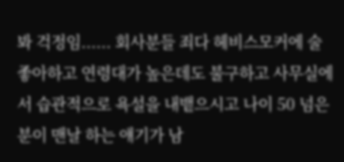봐 걱정임...... 회사분들 죄다 헤비스모커에 술좋아하고 연령대가 높은데도 불구하고 사무실에서 습관적으로 욕설을 내뱉으시고 나이 50 넘은 분이 맨날 하는 얘기가 남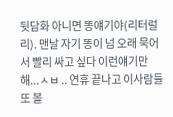뒷담화 아니면 똥얘기야(리터럴리). 맨날 자기 똥이 넘 오래 묵어서 빨리 싸고 싶다 이런얘기만 해...ㅅㅂ .. 연휴 끝나고 이사람들 또 볼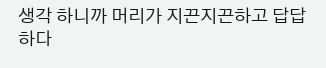생각 하니까 머리가 지끈지끈하고 답답하다